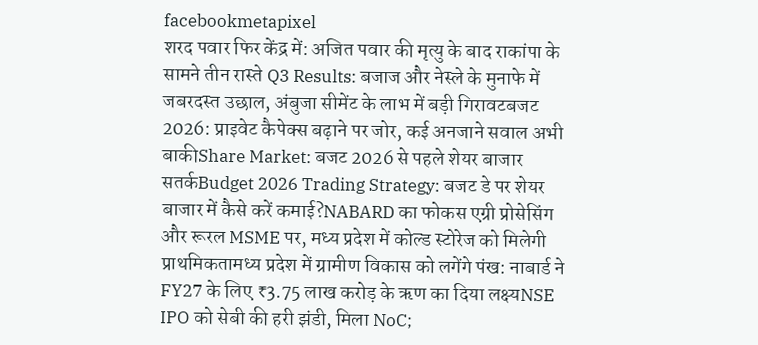facebookmetapixel
शरद पवार फिर केंद्र में: अजित पवार की मृत्यु के बाद राकांपा के सामने तीन रास्ते Q3 Results: बजाज और नेस्ले के मुनाफे में जबरदस्त उछाल, अंबुजा सीमेंट के लाभ में बड़ी गिरावटबजट 2026: प्राइवेट कैपेक्स बढ़ाने पर जोर, कई अनजाने सवाल अभी बाकीShare Market: बजट 2026 से पहले शेयर बाजार सतर्कBudget 2026 Trading Strategy: बजट डे पर शेयर बाजार में कैसे करें कमाई?NABARD का फोकस एग्री प्रोसेसिंग और रूरल MSME पर, मध्य प्रदेश में कोल्ड स्टोरेज को मिलेगी प्राथमिकतामध्य प्रदेश में ग्रामीण विकास को लगेंगे पंख: नाबार्ड ने FY27 के लिए ₹3.75 लाख करोड़ के ऋण का दिया लक्ष्यNSE IPO को सेबी की हरी झंडी, मिला NoC;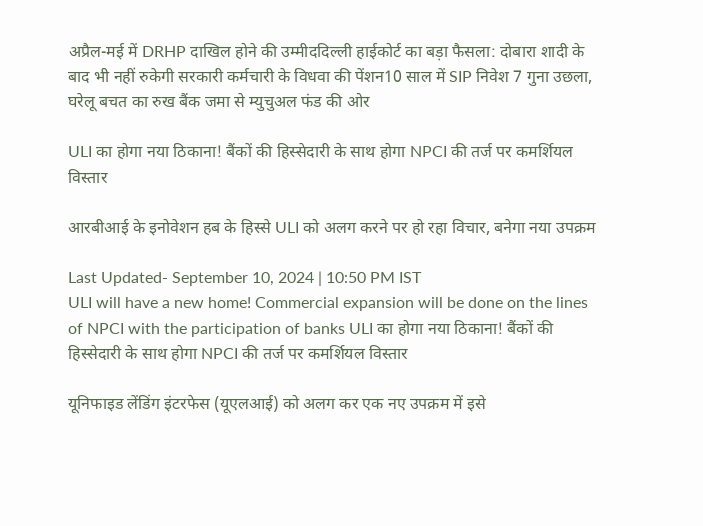अप्रैल-मई में DRHP दाखिल होने की उम्मीददिल्ली हाईकोर्ट का बड़ा फैसला: दोबारा शादी के बाद भी नहीं रुकेगी सरकारी कर्मचारी के विधवा की पेंशन10 साल में SIP निवेश 7 गुना उछला, घरेलू बचत का रुख बैंक जमा से म्युचुअल फंड की ओर

ULI का होगा नया ठिकाना! बैंकों की हिस्सेदारी के साथ होगा NPCI की तर्ज पर कमर्शियल विस्तार

आरबीआई के इनोवेशन हब के हिस्से ULI को अलग करने पर हो रहा विचार, बनेगा नया उपक्रम

Last Updated- September 10, 2024 | 10:50 PM IST
ULI will have a new home! Commercial expansion will be done on the lines of NPCI with the participation of banks ULI का होगा नया ठिकाना! बैंकों की हिस्सेदारी के साथ होगा NPCI की तर्ज पर कमर्शियल विस्तार

यूनिफाइड लेंडिंग इंटरफेस (यूएलआई) को अलग कर एक नए उपक्रम में इसे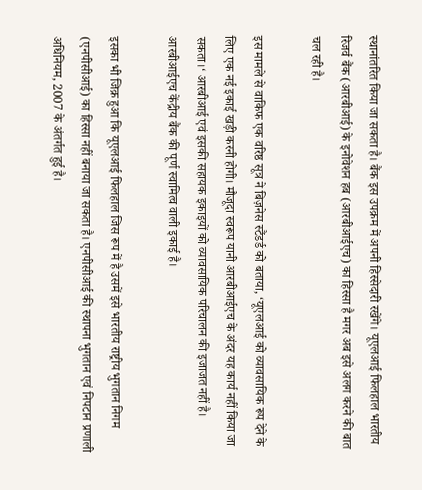स्थानांतरित किया जा सकता है। बैंक इस उपक्रम में अपनी हिस्सेदारी रखेंगे। यूएलआई फिलहाल भारतीय रिजर्व बैंक (आरबीआई) के इनोवेशन हब (आरबीआईएच) का हिस्सा है मगर अब इसे अलग करने की बात चल रही है।

इस मामले से वाकिफ एक वरिष्ठ सूत्र ने बिज़नेस स्टैंडर्ड को बताया, ‘यूएलआई को व्यावसायिक रूप देने के लिए एक नई इकाई खड़ी करनी होगी। मौजूदा स्वरूप यानी आरबीआईएच के अंदर यह कार्य नहीं किया जा सकता।‘ आरबीआई एवं इसकी सहायक इकाइयों को व्यावसायिक परिचालन की इजाजत नहीं है। आरबीआईएच केंद्रीय बैंक की पूर्ण स्वामित्व वाली इकाई है।

इसका भी जिक्र हुआ कि यूएलआई फिलहाल जिस रूप में है उसमें इसे भारतीय राष्ट्रीय भुगतान निगम (एनपीसीआई) का हिस्सा नहीं बनाया जा सकता है। एनपीसीआई की स्थापना भुगतान एवं निपटान प्रणाली अधिनियम, 2007 के अंतर्गत हुई है।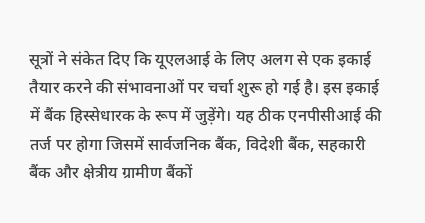सूत्रों ने संकेत दिए कि यूएलआई के लिए अलग से एक इकाई तैयार करने की संभावनाओं पर चर्चा शुरू हो गई है। इस इकाई में बैंक हिस्सेधारक के रूप में जुड़ेंगे। यह ठीक एनपीसीआई की तर्ज पर होगा जिसमें सार्वजनिक बैंक, विदेशी बैंक, सहकारी बैंक और क्षेत्रीय ग्रामीण बैंकों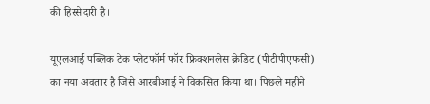की हिस्सेदारी है।

यूएलआई पब्लिक टेक प्लेटफॉर्म फॉर फ्रिक्शनलेस क्रेडिट (पीटीपीएफसी) का नया अवतार है जिसे आरबीआई ने विकसित किया था। पिछले महीने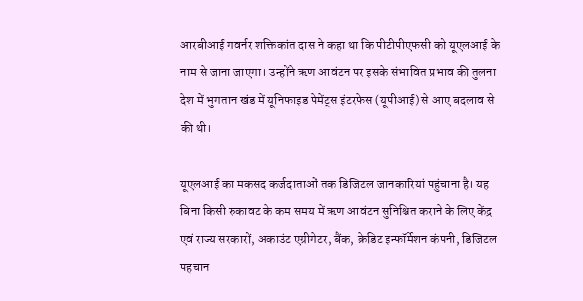आरबीआई गवर्नर शक्तिकांत दास ने कहा था कि पीटीपीएफसी को यूएलआई के नाम से जाना जाएगा। उन्होंने ऋण आवंटन पर इसके संभावित प्रभाव की तुलना देश में भुगतान खंड में यूनिफाइड पेमेंट्स इंटरफेस (यूपीआई) से आए बदलाव से की थी।

यूएलआई का मकसद कर्जदाताओं तक डिजिटल जानकारियां पहुंचाना है। यह बिना किसी रुकावट के कम समय में ऋण आवंटन सुनिश्चित कराने के लिए केंद्र एवं राज्य सरकारों, अकाउंट एग्रीगेटर, बैंक, क्रेडिट इन्फॉर्मेशन कंपनी, डिजिटल पहचान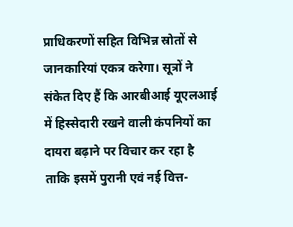प्राधिकरणों सहित विभिन्न स्रोतों से जानकारियां एकत्र करेगा। सूत्रों ने संकेत दिए हैं कि आरबीआई यूएलआई में हिस्सेदारी रखने वाली कंपनियों का दायरा बढ़ाने पर विचार कर रहा है ताकि इसमें पुरानी एवं नई वित्त-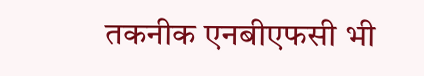तकनीक एनबीएफसी भी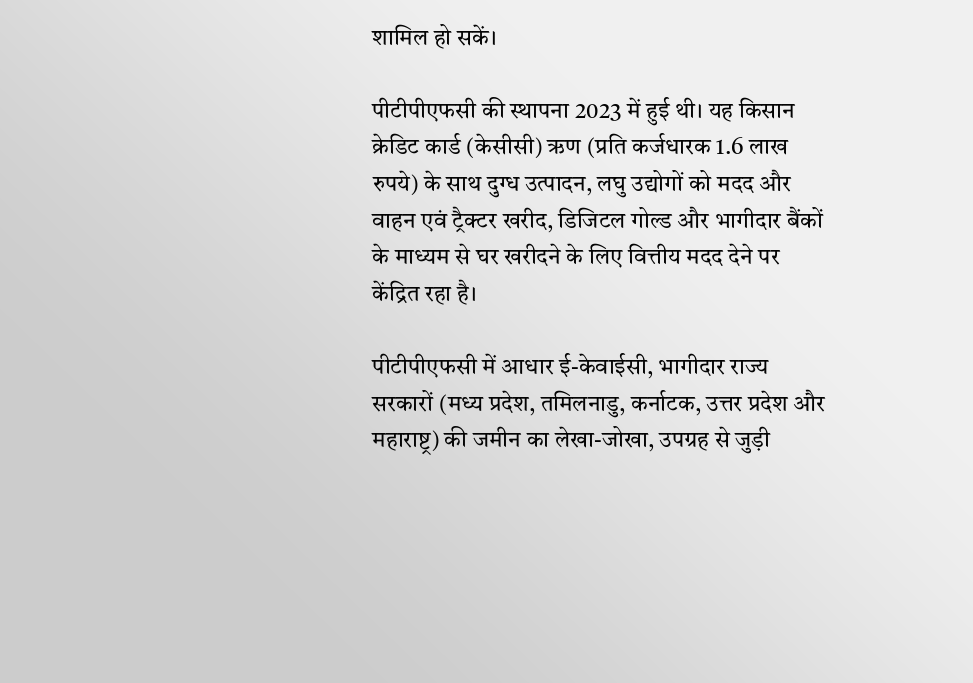शामिल हो सकें।

पीटीपीएफसी की स्थापना 2023 में हुई थी। यह किसान क्रेडिट कार्ड (केसीसी) ऋण (प्रति कर्जधारक 1.6 लाख रुपये) के साथ दुग्ध उत्पादन, लघु उद्योगों को मदद और वाहन एवं ट्रैक्टर खरीद, डिजिटल गोल्ड और भागीदार बैंकों के माध्यम से घर खरीदने के लिए वित्तीय मदद देने पर केंद्रित रहा है।

पीटीपीएफसी में आधार ई-केवाईसी, भागीदार राज्य सरकारों (मध्य प्रदेश, तमिलनाडु, कर्नाटक, उत्तर प्रदेश और महाराष्ट्र) की जमीन का लेखा-जोखा, उपग्रह से जुड़ी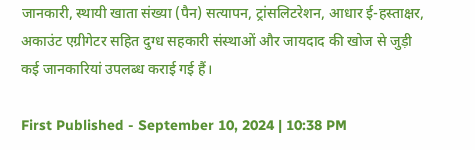जानकारी, स्थायी खाता संख्या (पैन) सत्यापन, ट्रांसलिटरेशन, आधार ई-हस्ताक्षर, अकाउंट एग्रीगेटर सहित दुग्ध सहकारी संस्थाओं और जायदाद की खोज से जुड़ी कई जानकारियां उपलब्ध कराई गई हैं।

First Published - September 10, 2024 | 10:38 PM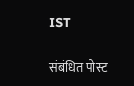IST

संबंधित पोस्ट